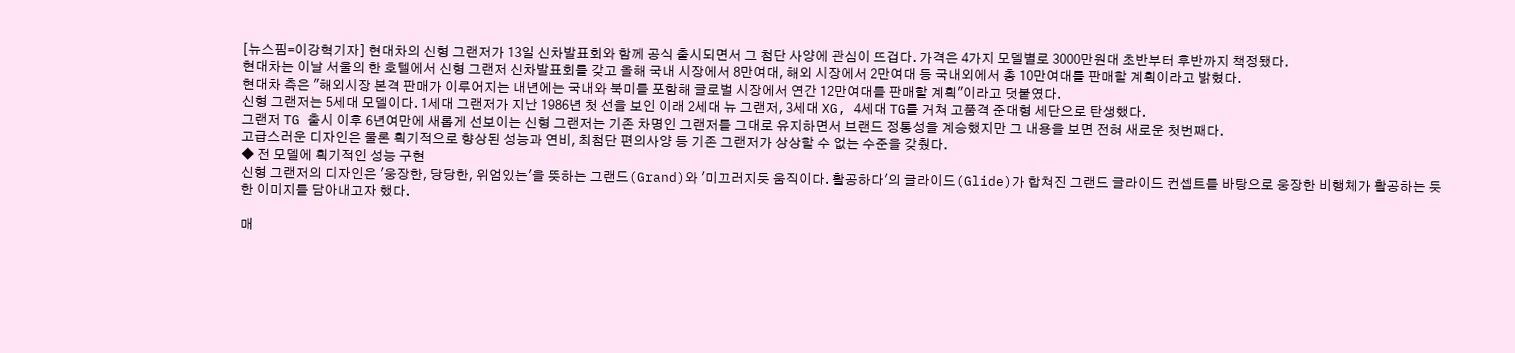[뉴스핌=이강혁기자] 현대차의 신형 그랜저가 13일 신차발표회와 함께 공식 출시되면서 그 첨단 사양에 관심이 뜨겁다. 가격은 4가지 모델별로 3000만원대 초반부터 후반까지 책정됐다.
현대차는 이날 서울의 한 호텔에서 신형 그랜저 신차발표회를 갖고 올해 국내 시장에서 8만여대, 해외 시장에서 2만여대 등 국내외에서 총 10만여대를 판매할 계획이라고 밝혔다.
현대차 측은 "해외시장 본격 판매가 이루어지는 내년에는 국내와 북미를 포함해 글로벌 시장에서 연간 12만여대를 판매할 계획"이라고 덧붙였다.
신형 그랜저는 5세대 모델이다. 1세대 그랜저가 지난 1986년 첫 선을 보인 이래 2세대 뉴 그랜저, 3세대 XG, 4세대 TG를 거쳐 고품격 준대형 세단으로 탄생했다.
그랜저 TG 출시 이후 6년여만에 새롭게 선보이는 신형 그랜저는 기존 차명인 그랜저를 그대로 유지하면서 브랜드 정통성을 계승했지만 그 내용을 보면 전혀 새로운 첫번째다.
고급스러운 디자인은 물론 획기적으로 향상된 성능과 연비, 최첨단 편의사양 등 기존 그랜저가 상상할 수 없는 수준을 갖췄다.
◆ 전 모델에 획기적인 성능 구현
신형 그랜저의 디자인은 '웅장한, 당당한, 위엄있는'을 뜻하는 그랜드(Grand)와 '미끄러지듯 움직이다. 활공하다'의 글라이드(Glide)가 합쳐진 그랜드 글라이드 컨셉트를 바탕으로 웅장한 비행체가 활공하는 듯한 이미지를 담아내고자 했다.

매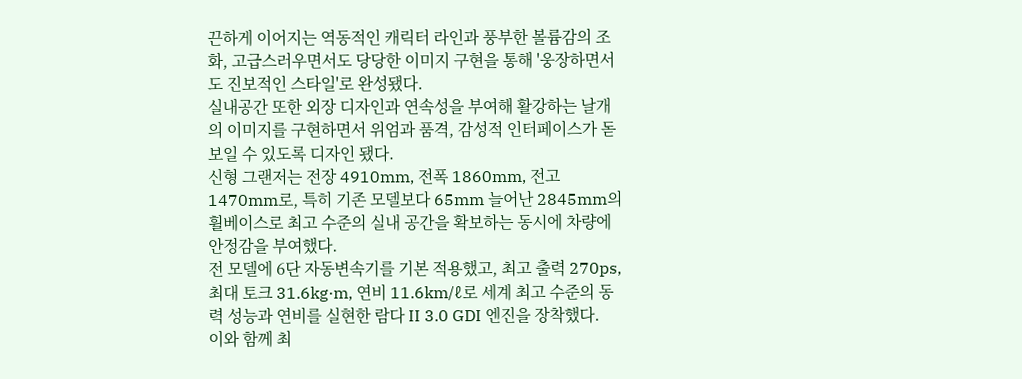끈하게 이어지는 역동적인 캐릭터 라인과 풍부한 볼륨감의 조화, 고급스러우면서도 당당한 이미지 구현을 통해 '웅장하면서도 진보적인 스타일'로 완성됐다.
실내공간 또한 외장 디자인과 연속성을 부여해 활강하는 날개의 이미지를 구현하면서 위엄과 품격, 감성적 인터페이스가 돋보일 수 있도록 디자인 됐다.
신형 그랜저는 전장 4910mm, 전폭 1860mm, 전고 1470mm로, 특히 기존 모델보다 65mm 늘어난 2845mm의 휠베이스로 최고 수준의 실내 공간을 확보하는 동시에 차량에 안정감을 부여했다.
전 모델에 6단 자동변속기를 기본 적용했고, 최고 출력 270ps, 최대 토크 31.6kg·m, 연비 11.6km/ℓ로 세계 최고 수준의 동력 성능과 연비를 실현한 람다 II 3.0 GDI 엔진을 장착했다.
이와 함께 최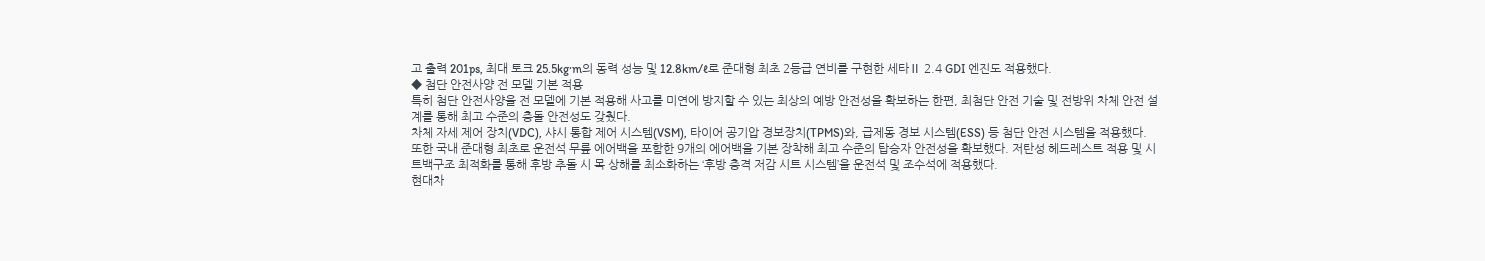고 출력 201ps, 최대 토크 25.5kg·m의 동력 성능 및 12.8km/ℓ로 준대형 최초 2등급 연비를 구현한 세타Ⅱ 2.4 GDI 엔진도 적용했다.
◆ 첨단 안전사양 전 모델 기본 적용
특히 첨단 안전사양을 전 모델에 기본 적용해 사고를 미연에 방지할 수 있는 최상의 예방 안전성을 확보하는 한편, 최첨단 안전 기술 및 전방위 차체 안전 설계를 통해 최고 수준의 충돌 안전성도 갖췄다.
차체 자세 제어 장치(VDC), 샤시 통합 제어 시스템(VSM), 타이어 공기압 경보장치(TPMS)와, 급제동 경보 시스템(ESS) 등 첨단 안전 시스템을 적용했다.
또한 국내 준대형 최초로 운전석 무릎 에어백을 포함한 9개의 에어백을 기본 장착해 최고 수준의 탑승자 안전성을 확보했다. 저탄성 헤드레스트 적용 및 시트백구조 최적화를 통해 후방 추돌 시 목 상해를 최소화하는 ‘후방 충격 저감 시트 시스템’을 운전석 및 조수석에 적용했다.
현대차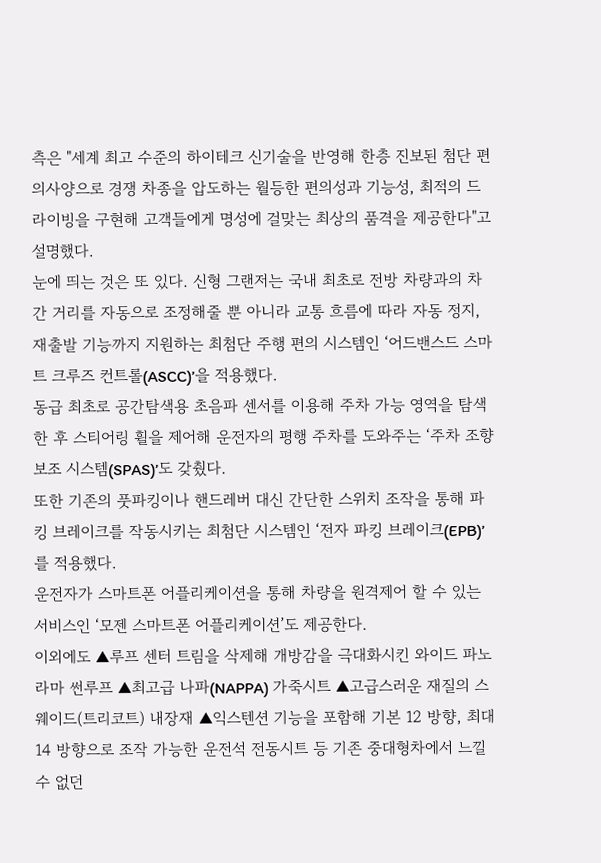측은 "세계 최고 수준의 하이테크 신기술을 반영해 한층 진보된 첨단 편의사양으로 경쟁 차종을 압도하는 월등한 편의성과 기능성, 최적의 드라이빙을 구현해 고객들에게 명성에 걸맞는 최상의 품격을 제공한다"고 설명했다.
눈에 띄는 것은 또 있다. 신형 그랜저는 국내 최초로 전방 차량과의 차간 거리를 자동으로 조정해줄 뿐 아니라 교통 흐름에 따라 자동 정지, 재출발 기능까지 지원하는 최첨단 주행 편의 시스템인 ‘어드밴스드 스마트 크루즈 컨트롤(ASCC)’을 적용했다.
동급 최초로 공간탐색용 초음파 센서를 이용해 주차 가능 영역을 탐색한 후 스티어링 휠을 제어해 운전자의 평행 주차를 도와주는 ‘주차 조향 보조 시스템(SPAS)’도 갖췄다.
또한 기존의 풋파킹이나 핸드레버 대신 간단한 스위치 조작을 통해 파킹 브레이크를 작동시키는 최첨단 시스템인 ‘전자 파킹 브레이크(EPB)’를 적용했다.
운전자가 스마트폰 어플리케이션을 통해 차량을 원격제어 할 수 있는 서비스인 ‘모젠 스마트폰 어플리케이션’도 제공한다.
이외에도 ▲루프 센터 트림을 삭제해 개방감을 극대화시킨 와이드 파노라마 썬루프 ▲최고급 나파(NAPPA) 가죽시트 ▲고급스러운 재질의 스웨이드(트리코트) 내장재 ▲익스텐션 기능을 포함해 기본 12 방향, 최대 14 방향으로 조작 가능한 운전석 전동시트 등 기존 중대형차에서 느낄 수 없던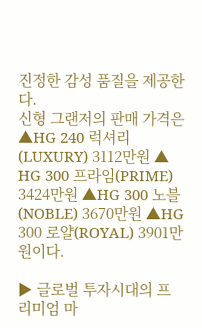진정한 감성 품질을 제공한다.
신형 그랜저의 판매 가격은 ▲HG 240 럭셔리(LUXURY) 3112만원 ▲ HG 300 프라임(PRIME) 3424만원 ▲HG 300 노블(NOBLE) 3670만원 ▲HG 300 로얄(ROYAL) 3901만원이다.

▶ 글로벌 투자시대의 프리미엄 마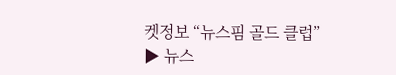켓정보 “뉴스핌 골드 클럽”
▶ 뉴스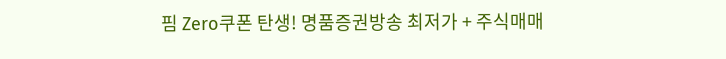핌 Zero쿠폰 탄생! 명품증권방송 최저가 + 주식매매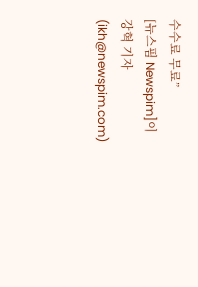수수료 무료”
[뉴스핌 Newspim]이강혁 기자 (ikh@newspim.com)